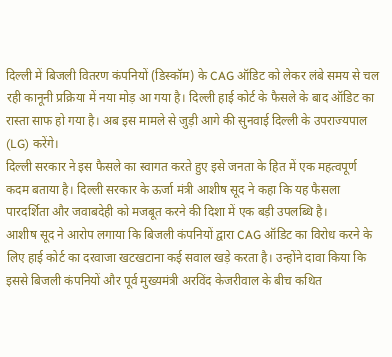दिल्ली में बिजली वितरण कंपनियों (डिस्कॉम) के CAG ऑडिट को लेकर लंबे समय से चल रही कानूनी प्रक्रिया में नया मोड़ आ गया है। दिल्ली हाई कोर्ट के फैसले के बाद ऑडिट का रास्ता साफ हो गया है। अब इस मामले से जुड़ी आगे की सुनवाई दिल्ली के उपराज्यपाल (LG) करेंगे।
दिल्ली सरकार ने इस फैसले का स्वागत करते हुए इसे जनता के हित में एक महत्वपूर्ण कदम बताया है। दिल्ली सरकार के ऊर्जा मंत्री आशीष सूद ने कहा कि यह फैसला पारदर्शिता और जवाबदेही को मजबूत करने की दिशा में एक बड़ी उपलब्धि है।
आशीष सूद ने आरोप लगाया कि बिजली कंपनियों द्वारा CAG ऑडिट का विरोध करने के लिए हाई कोर्ट का दरवाजा खटखटाना कई सवाल खड़े करता है। उन्होंने दावा किया कि इससे बिजली कंपनियों और पूर्व मुख्यमंत्री अरविंद केजरीवाल के बीच कथित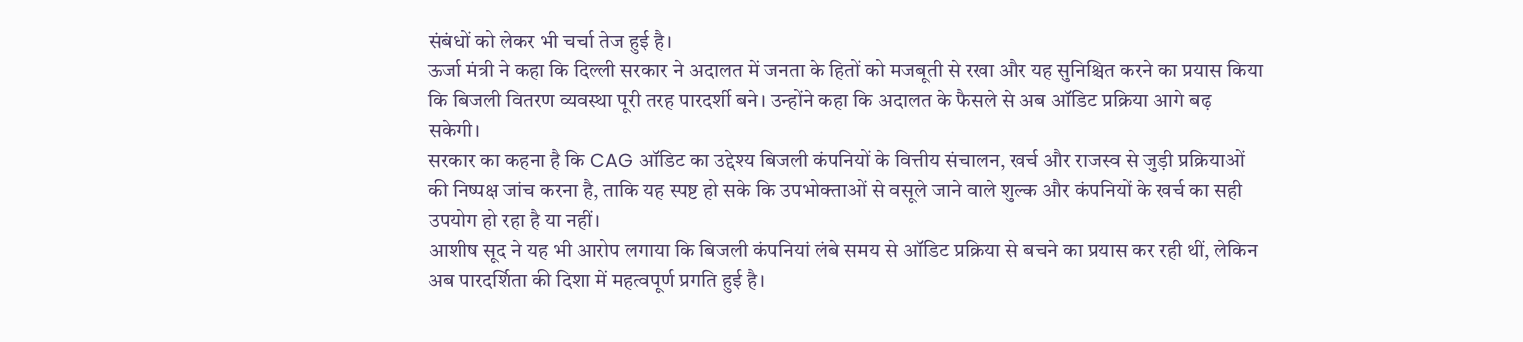संबंधों को लेकर भी चर्चा तेज हुई है।
ऊर्जा मंत्री ने कहा कि दिल्ली सरकार ने अदालत में जनता के हितों को मजबूती से रखा और यह सुनिश्चित करने का प्रयास किया कि बिजली वितरण व्यवस्था पूरी तरह पारदर्शी बने। उन्होंने कहा कि अदालत के फैसले से अब ऑडिट प्रक्रिया आगे बढ़ सकेगी।
सरकार का कहना है कि CAG ऑडिट का उद्देश्य बिजली कंपनियों के वित्तीय संचालन, खर्च और राजस्व से जुड़ी प्रक्रियाओं की निष्पक्ष जांच करना है, ताकि यह स्पष्ट हो सके कि उपभोक्ताओं से वसूले जाने वाले शुल्क और कंपनियों के खर्च का सही उपयोग हो रहा है या नहीं।
आशीष सूद ने यह भी आरोप लगाया कि बिजली कंपनियां लंबे समय से ऑडिट प्रक्रिया से बचने का प्रयास कर रही थीं, लेकिन अब पारदर्शिता की दिशा में महत्वपूर्ण प्रगति हुई है।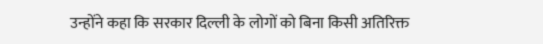उन्होंने कहा कि सरकार दिल्ली के लोगों को बिना किसी अतिरिक्त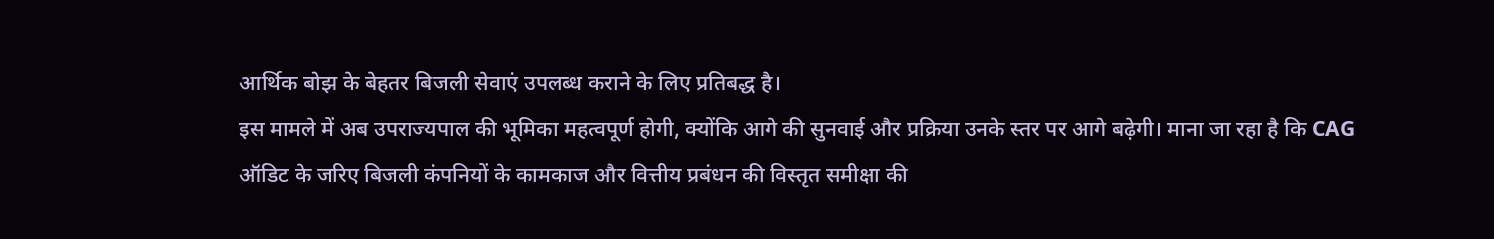आर्थिक बोझ के बेहतर बिजली सेवाएं उपलब्ध कराने के लिए प्रतिबद्ध है।
इस मामले में अब उपराज्यपाल की भूमिका महत्वपूर्ण होगी, क्योंकि आगे की सुनवाई और प्रक्रिया उनके स्तर पर आगे बढ़ेगी। माना जा रहा है कि CAG ऑडिट के जरिए बिजली कंपनियों के कामकाज और वित्तीय प्रबंधन की विस्तृत समीक्षा की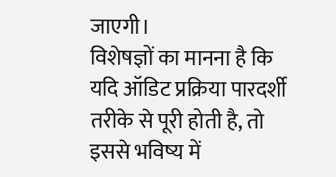जाएगी।
विशेषज्ञों का मानना है कि यदि ऑडिट प्रक्रिया पारदर्शी तरीके से पूरी होती है, तो इससे भविष्य में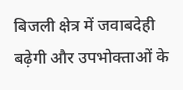बिजली क्षेत्र में जवाबदेही बढ़ेगी और उपभोक्ताओं के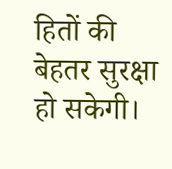हितों की बेहतर सुरक्षा हो सकेगी।